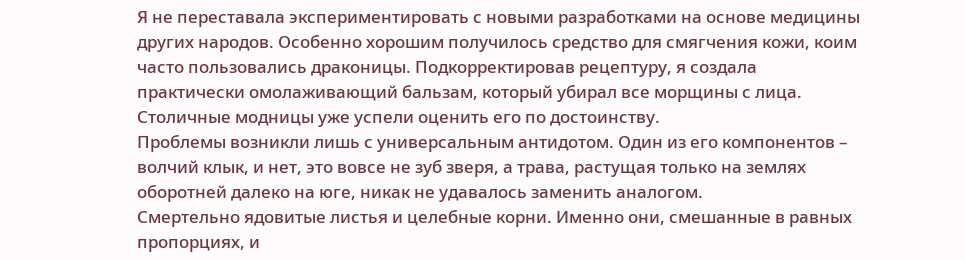Я не переставала экспериментировать с новыми разработками на основе медицины других народов. Особенно хорошим получилось средство для смягчения кожи, коим часто пользовались драконицы. Подкорректировав рецептуру, я создала практически омолаживающий бальзам, который убирал все морщины с лица. Столичные модницы уже успели оценить его по достоинству.
Проблемы возникли лишь с универсальным антидотом. Один из его компонентов – волчий клык, и нет, это вовсе не зуб зверя, а трава, растущая только на землях оборотней далеко на юге, никак не удавалось заменить аналогом.
Смертельно ядовитые листья и целебные корни. Именно они, смешанные в равных пропорциях, и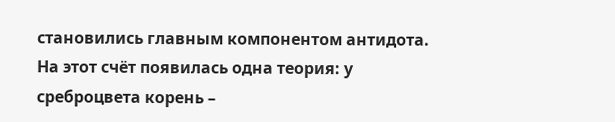становились главным компонентом антидота.
На этот счёт появилась одна теория: у среброцвета корень –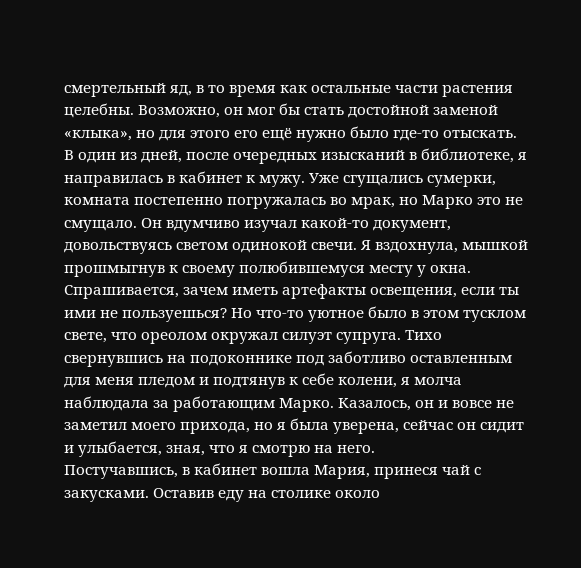смертельный яд, в то время как остальные части растения целебны. Возможно, он мог бы стать достойной заменой «клыка», но для этого его ещё нужно было где-то отыскать.
В один из дней, после очередных изысканий в библиотеке, я направилась в кабинет к мужу. Уже сгущались сумерки, комната постепенно погружалась во мрак, но Марко это не смущало. Он вдумчиво изучал какой-то документ, довольствуясь светом одинокой свечи. Я вздохнула, мышкой прошмыгнув к своему полюбившемуся месту у окна. Спрашивается, зачем иметь артефакты освещения, если ты ими не пользуешься? Но что-то уютное было в этом тусклом свете, что ореолом окружал силуэт супруга. Тихо свернувшись на подоконнике под заботливо оставленным для меня пледом и подтянув к себе колени, я молча наблюдала за работающим Марко. Казалось, он и вовсе не заметил моего прихода, но я была уверена, сейчас он сидит и улыбается, зная, что я смотрю на него.
Постучавшись, в кабинет вошла Мария, принеся чай с закусками. Оставив еду на столике около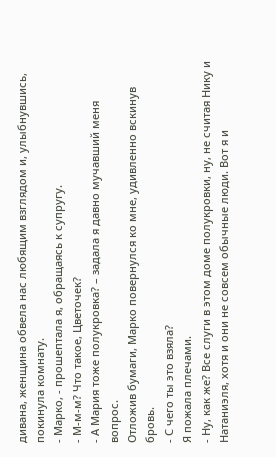дивана, женщина обвела нас любящим взглядом и, улыбнувшись, покинула комнату.
- Марко, - прошептала я, обращаясь к супругу.
- М-м-м? Что такое, Цветочек?
- А Мария тоже полукровка? – задала я давно мучавший меня вопрос.
Отложив бумаги, Марко повернулся ко мне, удивленно вскинув бровь.
- С чего ты это взяла?
Я пожала плечами.
- Ну, как же? Все слуги в этом доме полукровки, ну, не считая Нику и Натаниэля, хотя и они не совсем обычные люди. Вот я и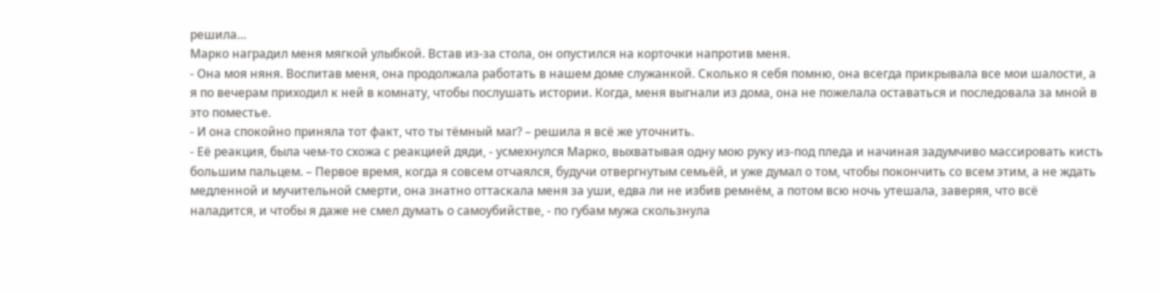решила…
Марко наградил меня мягкой улыбкой. Встав из-за стола, он опустился на корточки напротив меня.
- Она моя няня. Воспитав меня, она продолжала работать в нашем доме служанкой. Сколько я себя помню, она всегда прикрывала все мои шалости, а я по вечерам приходил к ней в комнату, чтобы послушать истории. Когда, меня выгнали из дома, она не пожелала оставаться и последовала за мной в это поместье.
- И она спокойно приняла тот факт, что ты тёмный маг? – решила я всё же уточнить.
- Её реакция, была чем-то схожа с реакцией дяди, - усмехнулся Марко, выхватывая одну мою руку из-под пледа и начиная задумчиво массировать кисть большим пальцем. – Первое время, когда я совсем отчаялся, будучи отвергнутым семьёй, и уже думал о том, чтобы покончить со всем этим, а не ждать медленной и мучительной смерти, она знатно оттаскала меня за уши, едва ли не избив ремнём, а потом всю ночь утешала, заверяя, что всё наладится, и чтобы я даже не смел думать о самоубийстве, - по губам мужа скользнула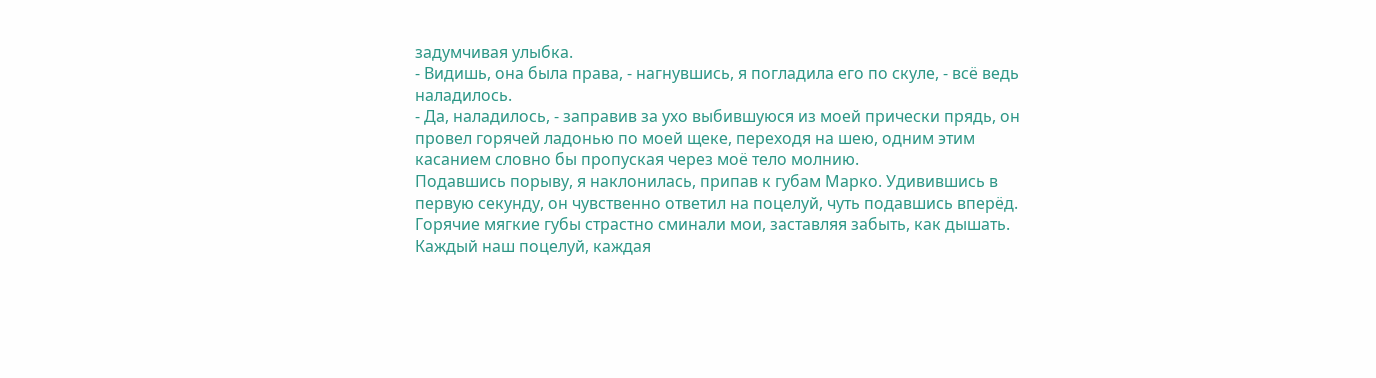задумчивая улыбка.
- Видишь, она была права, - нагнувшись, я погладила его по скуле, - всё ведь наладилось.
- Да, наладилось, - заправив за ухо выбившуюся из моей прически прядь, он провел горячей ладонью по моей щеке, переходя на шею, одним этим касанием словно бы пропуская через моё тело молнию.
Подавшись порыву, я наклонилась, припав к губам Марко. Удивившись в первую секунду, он чувственно ответил на поцелуй, чуть подавшись вперёд. Горячие мягкие губы страстно сминали мои, заставляя забыть, как дышать.
Каждый наш поцелуй, каждая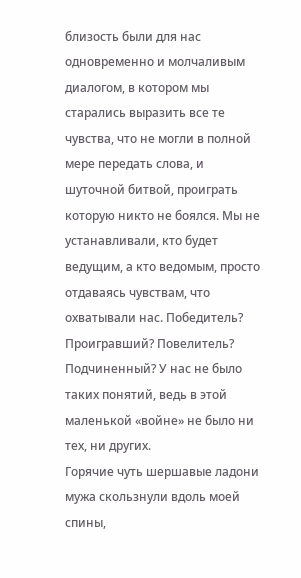близость были для нас одновременно и молчаливым диалогом, в котором мы старались выразить все те чувства, что не могли в полной мере передать слова, и шуточной битвой, проиграть которую никто не боялся. Мы не устанавливали, кто будет ведущим, а кто ведомым, просто отдаваясь чувствам, что охватывали нас. Победитель? Проигравший? Повелитель? Подчиненный? У нас не было таких понятий, ведь в этой маленькой «войне» не было ни тех, ни других.
Горячие чуть шершавые ладони мужа скользнули вдоль моей спины,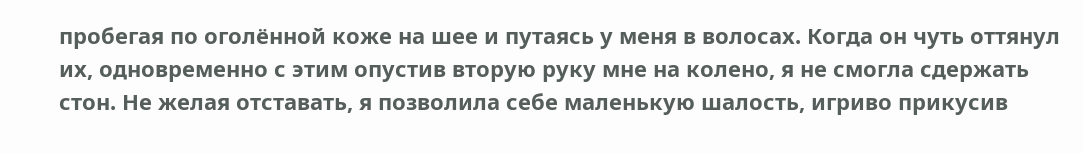пробегая по оголённой коже на шее и путаясь у меня в волосах. Когда он чуть оттянул их, одновременно с этим опустив вторую руку мне на колено, я не смогла сдержать стон. Не желая отставать, я позволила себе маленькую шалость, игриво прикусив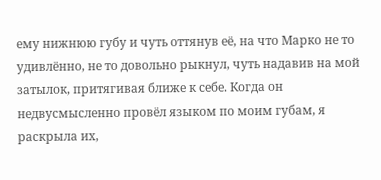ему нижнюю губу и чуть оттянув её, на что Марко не то удивлённо, не то довольно рыкнул, чуть надавив на мой затылок, притягивая ближе к себе. Когда он недвусмысленно провёл языком по моим губам, я раскрыла их,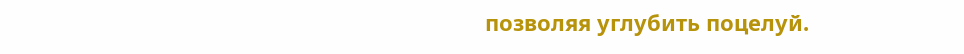позволяя углубить поцелуй.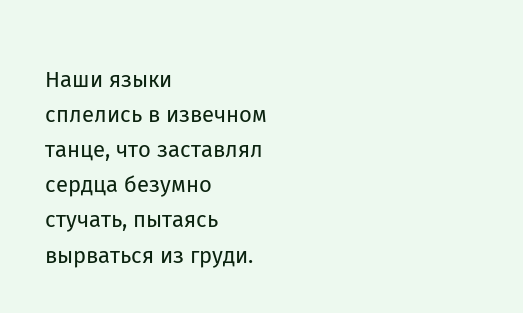Наши языки сплелись в извечном танце, что заставлял сердца безумно стучать, пытаясь вырваться из груди.